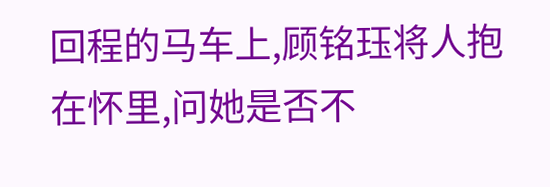回程的马车上,顾铭珏将人抱在怀里,问她是否不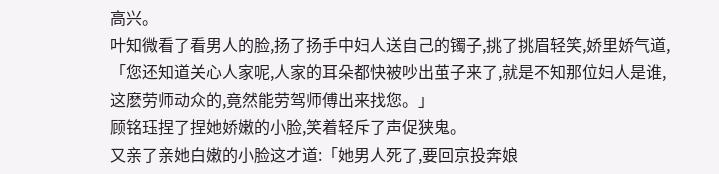高兴。
叶知微看了看男人的脸,扬了扬手中妇人送自己的镯子,挑了挑眉轻笑,娇里娇气道,「您还知道关心人家呢,人家的耳朵都快被吵出茧子来了,就是不知那位妇人是谁,这麽劳师动众的,竟然能劳驾师傅出来找您。」
顾铭珏捏了捏她娇嫩的小脸,笑着轻斥了声促狭鬼。
又亲了亲她白嫩的小脸这才道:「她男人死了,要回京投奔娘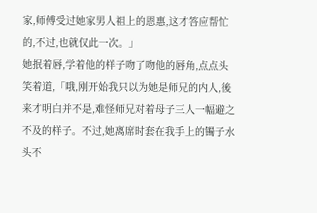家,师傅受过她家男人祖上的恩惠,这才答应帮忙的,不过,也就仅此一次。」
她抿着唇,学着他的样子吻了吻他的唇角,点点头笑着道,「哦,刚开始我只以为她是师兄的内人,後来才明白并不是,难怪师兄对着母子三人一幅避之不及的样子。不过,她离席时套在我手上的镯子水头不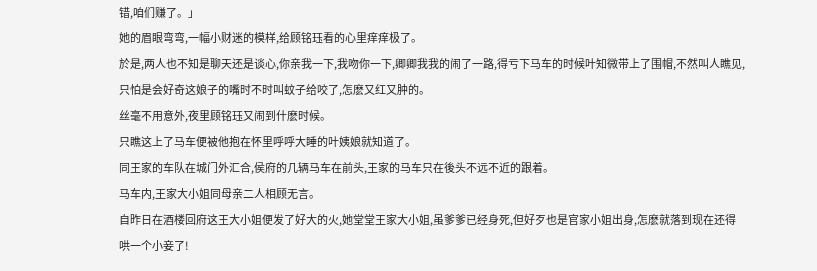错,咱们赚了。」
她的眉眼弯弯,一幅小财迷的模样,给顾铭珏看的心里痒痒极了。
於是,两人也不知是聊天还是谈心,你亲我一下,我吻你一下,卿卿我我的闹了一路,得亏下马车的时候叶知微带上了围帽,不然叫人瞧见,只怕是会好奇这娘子的嘴时不时叫蚊子给咬了,怎麽又红又肿的。
丝毫不用意外,夜里顾铭珏又闹到什麽时候。
只瞧这上了马车便被他抱在怀里呼呼大睡的叶姨娘就知道了。
同王家的车队在城门外汇合,侯府的几辆马车在前头,王家的马车只在後头不远不近的跟着。
马车内,王家大小姐同母亲二人相顾无言。
自昨日在酒楼回府这王大小姐便发了好大的火,她堂堂王家大小姐,虽爹爹已经身死,但好歹也是官家小姐出身,怎麽就落到现在还得哄一个小妾了!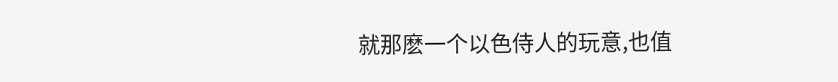就那麽一个以色侍人的玩意,也值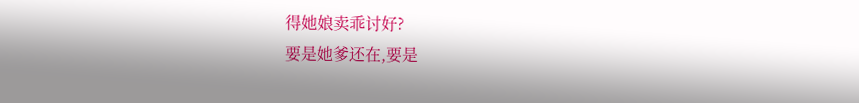得她娘卖乖讨好?
要是她爹还在,要是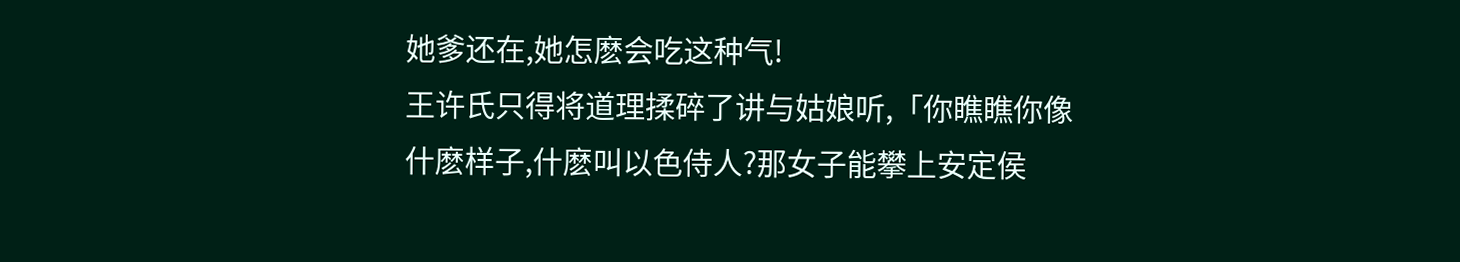她爹还在,她怎麽会吃这种气!
王许氏只得将道理揉碎了讲与姑娘听,「你瞧瞧你像什麽样子,什麽叫以色侍人?那女子能攀上安定侯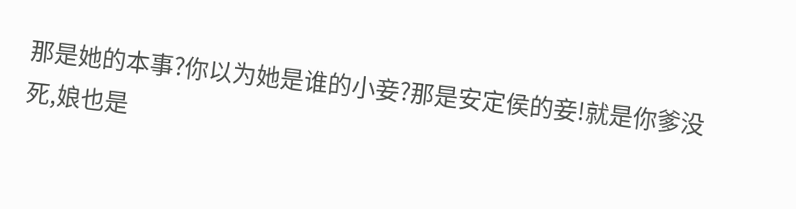那是她的本事?你以为她是谁的小妾?那是安定侯的妾!就是你爹没死,娘也是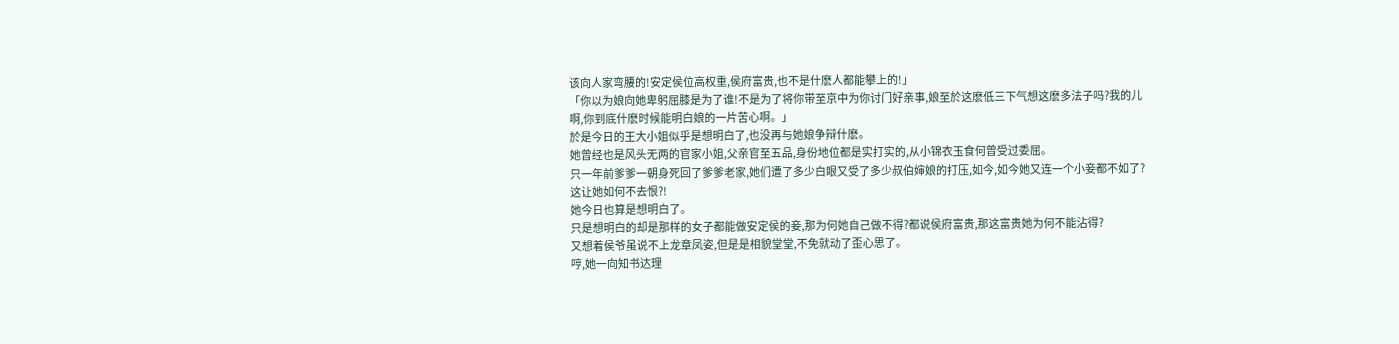该向人家弯腰的!安定侯位高权重,侯府富贵,也不是什麽人都能攀上的!」
「你以为娘向她卑躬屈膝是为了谁!不是为了将你带至京中为你讨门好亲事,娘至於这麽低三下气想这麽多法子吗?我的儿啊,你到底什麽时候能明白娘的一片苦心啊。」
於是今日的王大小姐似乎是想明白了,也没再与她娘争辩什麽。
她曾经也是风头无两的官家小姐,父亲官至五品,身份地位都是实打实的,从小锦衣玉食何曾受过委屈。
只一年前爹爹一朝身死回了爹爹老家,她们遭了多少白眼又受了多少叔伯婶娘的打压,如今,如今她又连一个小妾都不如了?
这让她如何不去恨?!
她今日也算是想明白了。
只是想明白的却是那样的女子都能做安定侯的妾,那为何她自己做不得?都说侯府富贵,那这富贵她为何不能沾得?
又想着侯爷虽说不上龙章凤姿,但是是相貌堂堂,不免就动了歪心思了。
哼,她一向知书达理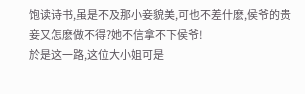饱读诗书,虽是不及那小妾貌美,可也不差什麽,侯爷的贵妾又怎麽做不得?她不信拿不下侯爷!
於是这一路,这位大小姐可是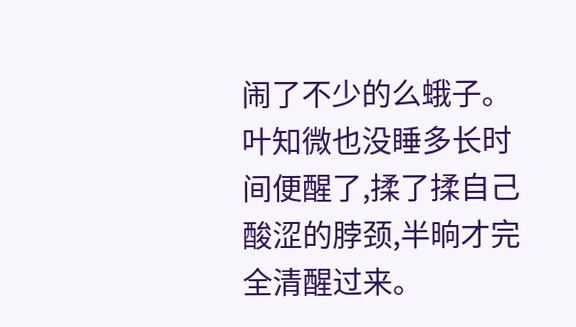闹了不少的么蛾子。
叶知微也没睡多长时间便醒了,揉了揉自己酸涩的脖颈,半晌才完全清醒过来。